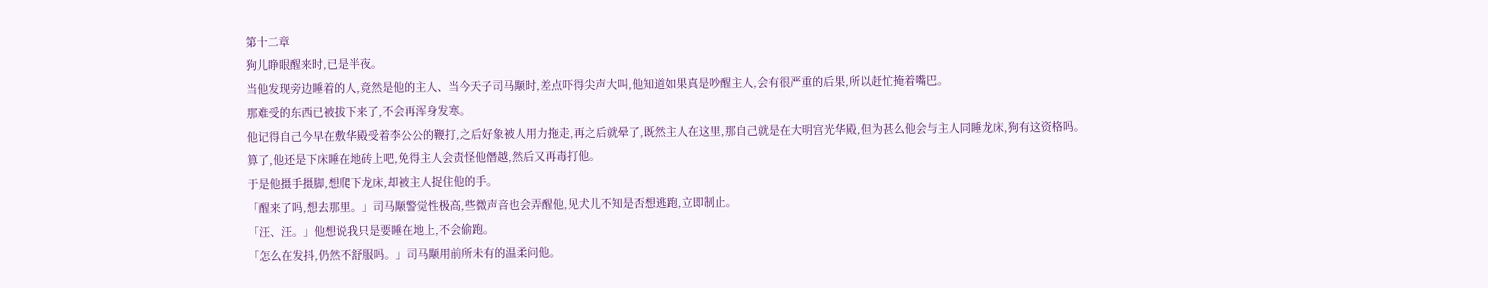第十二章
狗儿睁眼醒来时,已是半夜。
当他发现旁边睡着的人,竟然是他的主人、当今天子司马颙时,差点吓得尖声大叫,他知道如果真是吵醒主人,会有很严重的后果,所以赶忙掩着嘴巴。
那难受的东西已被拔下来了,不会再浑身发寒。
他记得自己今早在敷华殿受着李公公的鞭打,之后好象被人用力拖走,再之后就晕了,既然主人在这里,那自己就是在大明宫光华殿,但为甚么他会与主人同睡龙床,狗有这资格吗。
算了,他还是下床睡在地砖上吧,免得主人会责怪他僭越,然后又再毒打他。
于是他摄手摄脚,想爬下龙床,却被主人捉住他的手。
「醒来了吗,想去那里。」司马颙警觉性极高,些微声音也会弄醒他,见犬儿不知是否想逃跑,立即制止。
「汪、汪。」他想说我只是要睡在地上,不会偷跑。
「怎么在发抖,仍然不舒服吗。」司马颙用前所未有的温柔问他。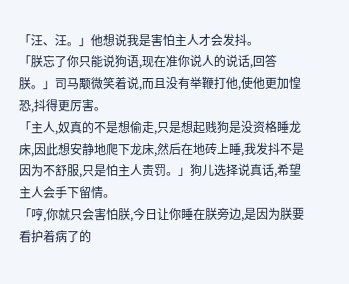「汪、汪。」他想说我是害怕主人才会发抖。
「朕忘了你只能说狗语,现在准你说人的说话,回答朕。」司马颙微笑着说,而且没有举鞭打他,使他更加惶恐,抖得更厉害。
「主人,奴真的不是想偷走,只是想起贱狗是没资格睡龙床,因此想安静地爬下龙床,然后在地砖上睡,我发抖不是因为不舒服,只是怕主人责罚。」狗儿选择说真话,希望主人会手下留情。
「哼,你就只会害怕朕,今日让你睡在朕旁边,是因为朕要看护着病了的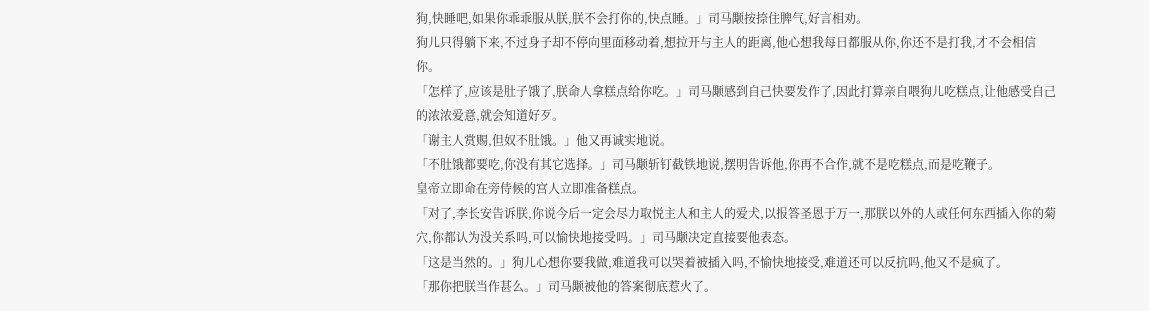狗,快睡吧,如果你乖乖服从朕,朕不会打你的,快点睡。」司马颙按捺住脾气,好言相劝。
狗儿只得躺下来,不过身子却不停向里面移动着,想拉开与主人的距离,他心想我每日都服从你,你还不是打我,才不会相信你。
「怎样了,应该是肚子饿了,朕命人拿糕点给你吃。」司马颙感到自己快要发作了,因此打算亲自喂狗儿吃糕点,让他感受自己的浓浓爱意,就会知道好歹。
「谢主人赏赐,但奴不肚饿。」他又再诚实地说。
「不肚饿都要吃,你没有其它选择。」司马颙斩钉截铁地说,摆明告诉他,你再不合作,就不是吃糕点,而是吃鞭子。
皇帝立即命在旁侍候的宫人立即准备糕点。
「对了,李长安告诉朕,你说今后一定会尽力取悦主人和主人的爱犬,以报答圣恩于万一,那朕以外的人或任何东西插入你的菊穴,你都认为没关系吗,可以愉快地接受吗。」司马颙决定直接要他表态。
「这是当然的。」狗儿心想你要我做,难道我可以哭着被插入吗,不愉快地接受,难道还可以反抗吗,他又不是疯了。
「那你把朕当作甚么。」司马颙被他的答案彻底惹火了。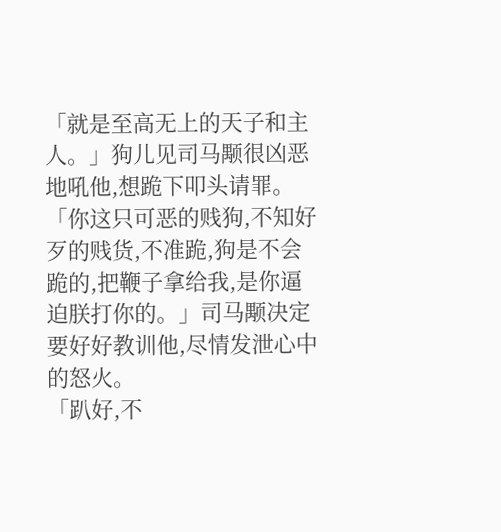「就是至高无上的天子和主人。」狗儿见司马颙很凶恶地吼他,想跪下叩头请罪。
「你这只可恶的贱狗,不知好歹的贱货,不准跪,狗是不会跪的,把鞭子拿给我,是你逼迫朕打你的。」司马颙决定要好好教训他,尽情发泄心中的怒火。
「趴好,不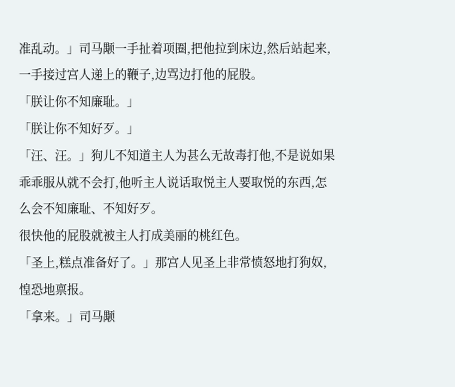准乱动。」司马颙一手扯着项圈,把他拉到床边,然后站起来,一手接过宫人递上的鞭子,边骂边打他的屁股。
「朕让你不知廉耻。」
「朕让你不知好歹。」
「汪、汪。」狗儿不知道主人为甚么无故毒打他,不是说如果乖乖服从就不会打,他听主人说话取悦主人要取悦的东西,怎么会不知廉耻、不知好歹。
很快他的屁股就被主人打成美丽的桃红色。
「圣上,糕点准备好了。」那宫人见圣上非常愤怒地打狗奴,惶恐地禀报。
「拿来。」司马颙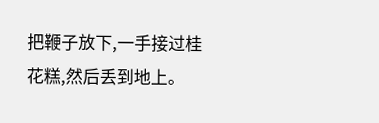把鞭子放下,一手接过桂花糕,然后丢到地上。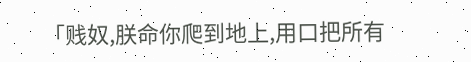「贱奴,朕命你爬到地上,用口把所有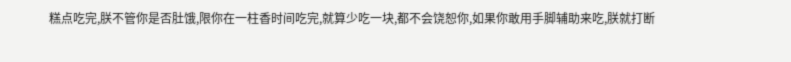糕点吃完,朕不管你是否肚饿,限你在一柱香时间吃完,就算少吃一块,都不会饶恕你,如果你敢用手脚辅助来吃,朕就打断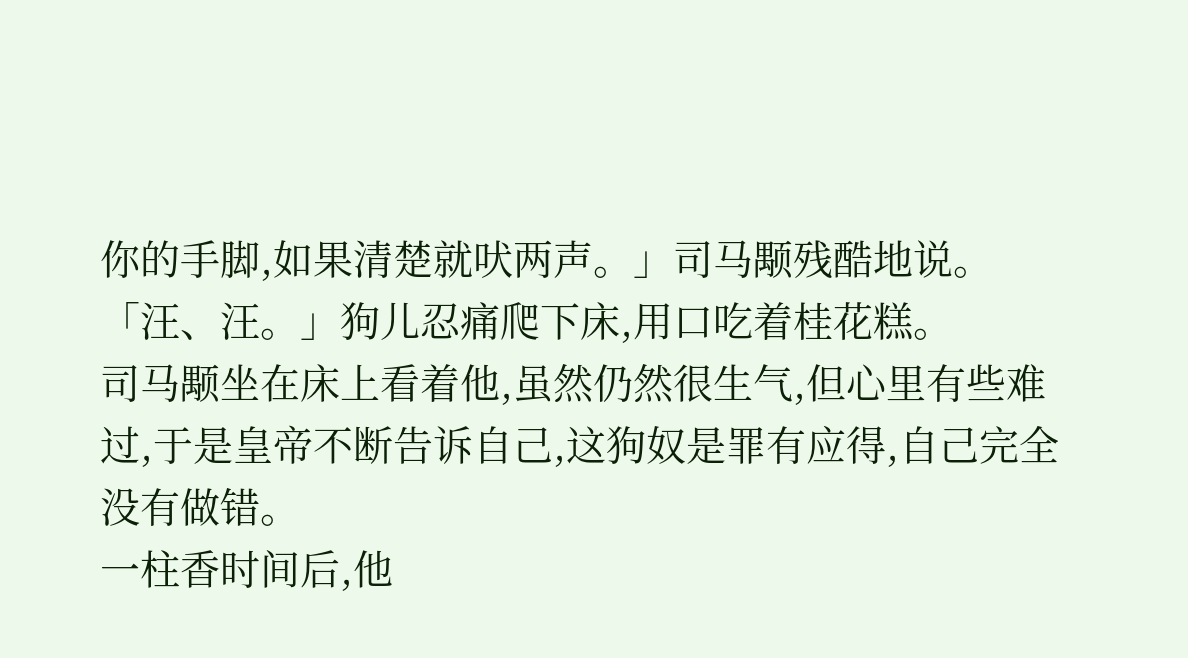你的手脚,如果清楚就吠两声。」司马颙残酷地说。
「汪、汪。」狗儿忍痛爬下床,用口吃着桂花糕。
司马颙坐在床上看着他,虽然仍然很生气,但心里有些难过,于是皇帝不断告诉自己,这狗奴是罪有应得,自己完全没有做错。
一柱香时间后,他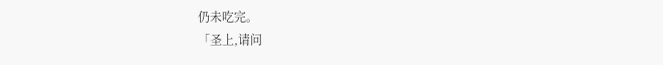仍未吃完。
「圣上,请问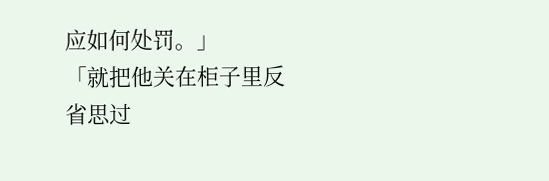应如何处罚。」
「就把他关在柜子里反省思过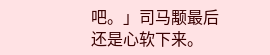吧。」司马颙最后还是心软下来。